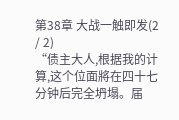第38章 大战一触即发(2 / 2)
“债主大人,根据我的计算,这个位面將在四十七分钟后完全坍塌。届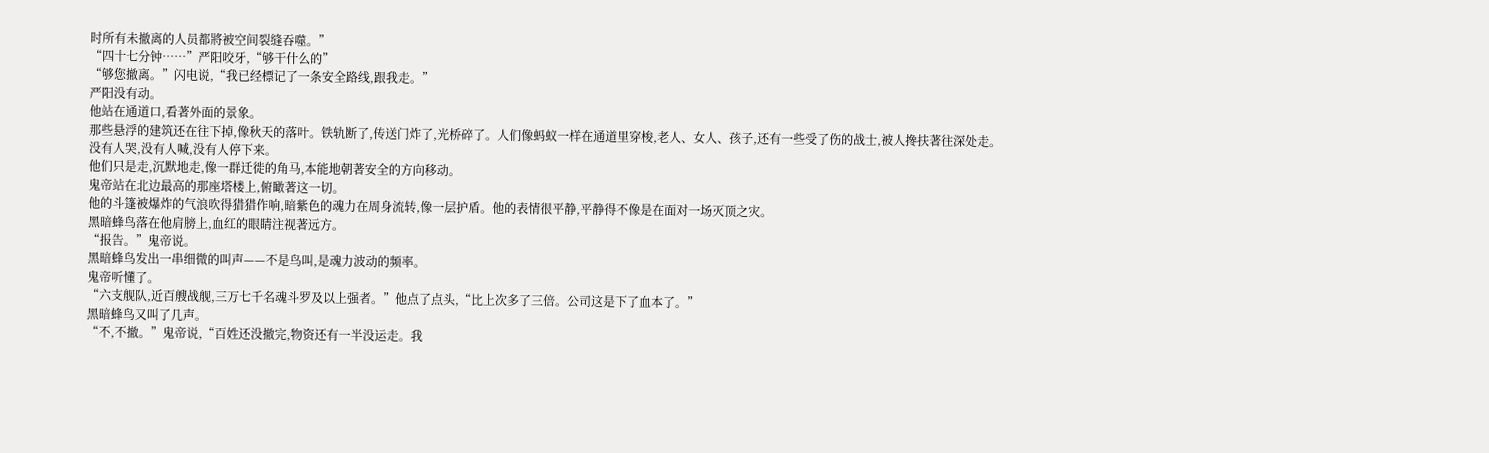时所有未撤离的人员都將被空间裂缝吞噬。”
“四十七分钟……”严阳咬牙,“够干什么的”
“够您撤离。”闪电说,“我已经標记了一条安全路线,跟我走。”
严阳没有动。
他站在通道口,看著外面的景象。
那些悬浮的建筑还在往下掉,像秋天的落叶。铁轨断了,传送门炸了,光桥碎了。人们像蚂蚁一样在通道里穿梭,老人、女人、孩子,还有一些受了伤的战士,被人搀扶著往深处走。
没有人哭,没有人喊,没有人停下来。
他们只是走,沉默地走,像一群迁徙的角马,本能地朝著安全的方向移动。
鬼帝站在北边最高的那座塔楼上,俯瞰著这一切。
他的斗篷被爆炸的气浪吹得猎猎作响,暗紫色的魂力在周身流转,像一层护盾。他的表情很平静,平静得不像是在面对一场灭顶之灾。
黑暗蜂鸟落在他肩膀上,血红的眼睛注视著远方。
“报告。”鬼帝说。
黑暗蜂鸟发出一串细微的叫声——不是鸟叫,是魂力波动的频率。
鬼帝听懂了。
“六支舰队,近百艘战舰,三万七千名魂斗罗及以上强者。”他点了点头,“比上次多了三倍。公司这是下了血本了。”
黑暗蜂鸟又叫了几声。
“不,不撤。”鬼帝说,“百姓还没撤完,物资还有一半没运走。我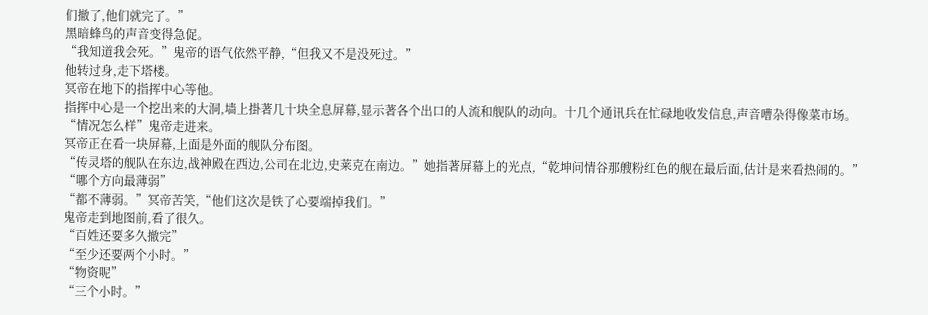们撤了,他们就完了。”
黑暗蜂鸟的声音变得急促。
“我知道我会死。”鬼帝的语气依然平静,“但我又不是没死过。”
他转过身,走下塔楼。
冥帝在地下的指挥中心等他。
指挥中心是一个挖出来的大洞,墙上掛著几十块全息屏幕,显示著各个出口的人流和舰队的动向。十几个通讯兵在忙碌地收发信息,声音嘈杂得像菜市场。
“情况怎么样”鬼帝走进来。
冥帝正在看一块屏幕,上面是外面的舰队分布图。
“传灵塔的舰队在东边,战神殿在西边,公司在北边,史莱克在南边。”她指著屏幕上的光点,“乾坤问情谷那艘粉红色的舰在最后面,估计是来看热闹的。”
“哪个方向最薄弱”
“都不薄弱。”冥帝苦笑,“他们这次是铁了心要端掉我们。”
鬼帝走到地图前,看了很久。
“百姓还要多久撤完”
“至少还要两个小时。”
“物资呢”
“三个小时。”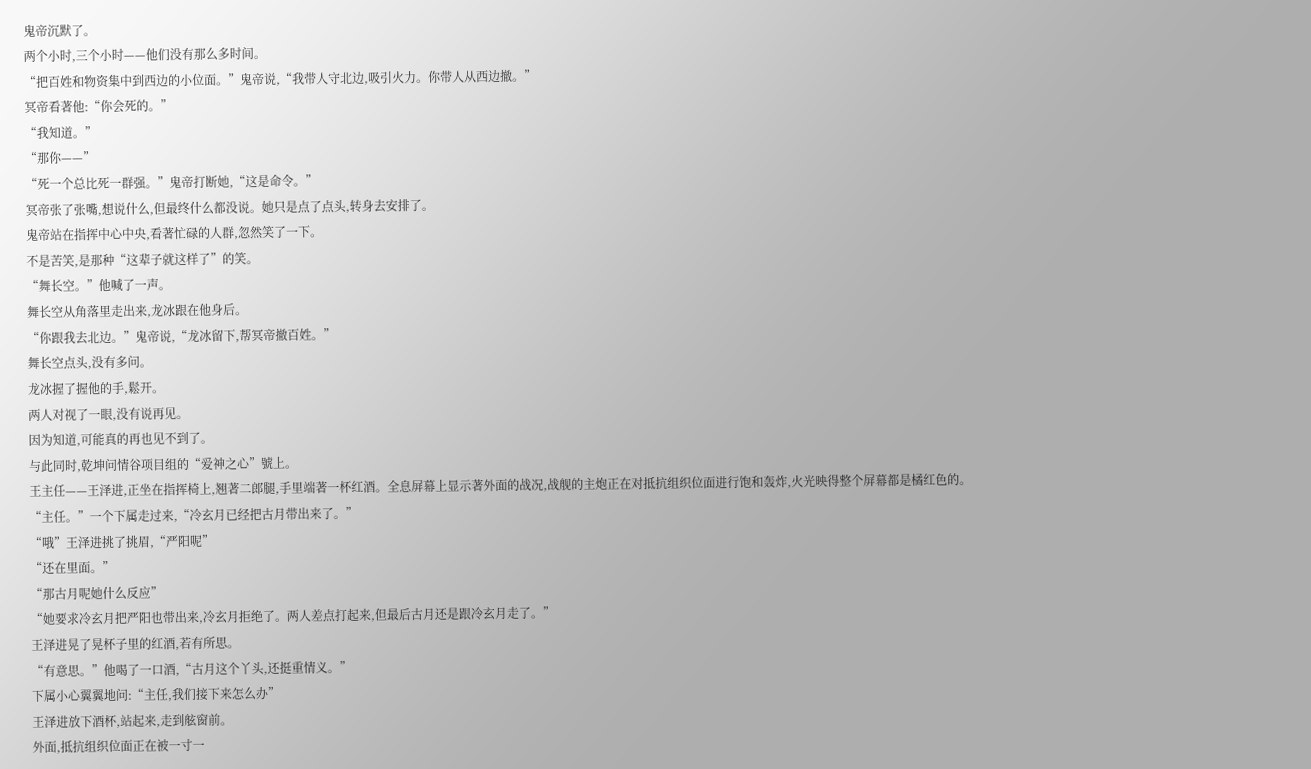鬼帝沉默了。
两个小时,三个小时——他们没有那么多时间。
“把百姓和物资集中到西边的小位面。”鬼帝说,“我带人守北边,吸引火力。你带人从西边撤。”
冥帝看著他:“你会死的。”
“我知道。”
“那你——”
“死一个总比死一群强。”鬼帝打断她,“这是命令。”
冥帝张了张嘴,想说什么,但最终什么都没说。她只是点了点头,转身去安排了。
鬼帝站在指挥中心中央,看著忙碌的人群,忽然笑了一下。
不是苦笑,是那种“这辈子就这样了”的笑。
“舞长空。”他喊了一声。
舞长空从角落里走出来,龙冰跟在他身后。
“你跟我去北边。”鬼帝说,“龙冰留下,帮冥帝撤百姓。”
舞长空点头,没有多问。
龙冰握了握他的手,鬆开。
两人对视了一眼,没有说再见。
因为知道,可能真的再也见不到了。
与此同时,乾坤问情谷项目组的“爱神之心”號上。
王主任——王泽进,正坐在指挥椅上,翘著二郎腿,手里端著一杯红酒。全息屏幕上显示著外面的战况,战舰的主炮正在对抵抗组织位面进行饱和轰炸,火光映得整个屏幕都是橘红色的。
“主任。”一个下属走过来,“冷玄月已经把古月带出来了。”
“哦”王泽进挑了挑眉,“严阳呢”
“还在里面。”
“那古月呢她什么反应”
“她要求冷玄月把严阳也带出来,冷玄月拒绝了。两人差点打起来,但最后古月还是跟冷玄月走了。”
王泽进晃了晃杯子里的红酒,若有所思。
“有意思。”他喝了一口酒,“古月这个丫头,还挺重情义。”
下属小心翼翼地问:“主任,我们接下来怎么办”
王泽进放下酒杯,站起来,走到舷窗前。
外面,抵抗组织位面正在被一寸一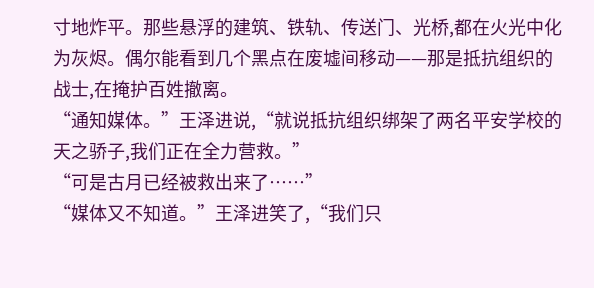寸地炸平。那些悬浮的建筑、铁轨、传送门、光桥,都在火光中化为灰烬。偶尔能看到几个黑点在废墟间移动——那是抵抗组织的战士,在掩护百姓撤离。
“通知媒体。”王泽进说,“就说抵抗组织绑架了两名平安学校的天之骄子,我们正在全力营救。”
“可是古月已经被救出来了……”
“媒体又不知道。”王泽进笑了,“我们只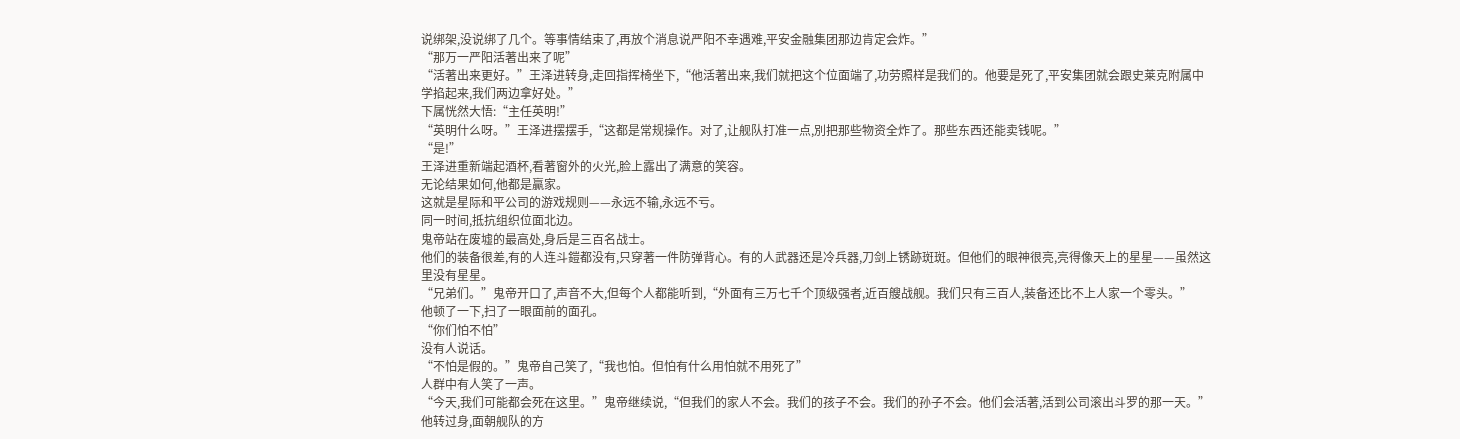说绑架,没说绑了几个。等事情结束了,再放个消息说严阳不幸遇难,平安金融集团那边肯定会炸。”
“那万一严阳活著出来了呢”
“活著出来更好。”王泽进转身,走回指挥椅坐下,“他活著出来,我们就把这个位面端了,功劳照样是我们的。他要是死了,平安集团就会跟史莱克附属中学掐起来,我们两边拿好处。”
下属恍然大悟:“主任英明!”
“英明什么呀。”王泽进摆摆手,“这都是常规操作。对了,让舰队打准一点,別把那些物资全炸了。那些东西还能卖钱呢。”
“是!”
王泽进重新端起酒杯,看著窗外的火光,脸上露出了满意的笑容。
无论结果如何,他都是贏家。
这就是星际和平公司的游戏规则——永远不输,永远不亏。
同一时间,抵抗组织位面北边。
鬼帝站在废墟的最高处,身后是三百名战士。
他们的装备很差,有的人连斗鎧都没有,只穿著一件防弹背心。有的人武器还是冷兵器,刀剑上锈跡斑斑。但他们的眼神很亮,亮得像天上的星星——虽然这里没有星星。
“兄弟们。”鬼帝开口了,声音不大,但每个人都能听到,“外面有三万七千个顶级强者,近百艘战舰。我们只有三百人,装备还比不上人家一个零头。”
他顿了一下,扫了一眼面前的面孔。
“你们怕不怕”
没有人说话。
“不怕是假的。”鬼帝自己笑了,“我也怕。但怕有什么用怕就不用死了”
人群中有人笑了一声。
“今天,我们可能都会死在这里。”鬼帝继续说,“但我们的家人不会。我们的孩子不会。我们的孙子不会。他们会活著,活到公司滚出斗罗的那一天。”
他转过身,面朝舰队的方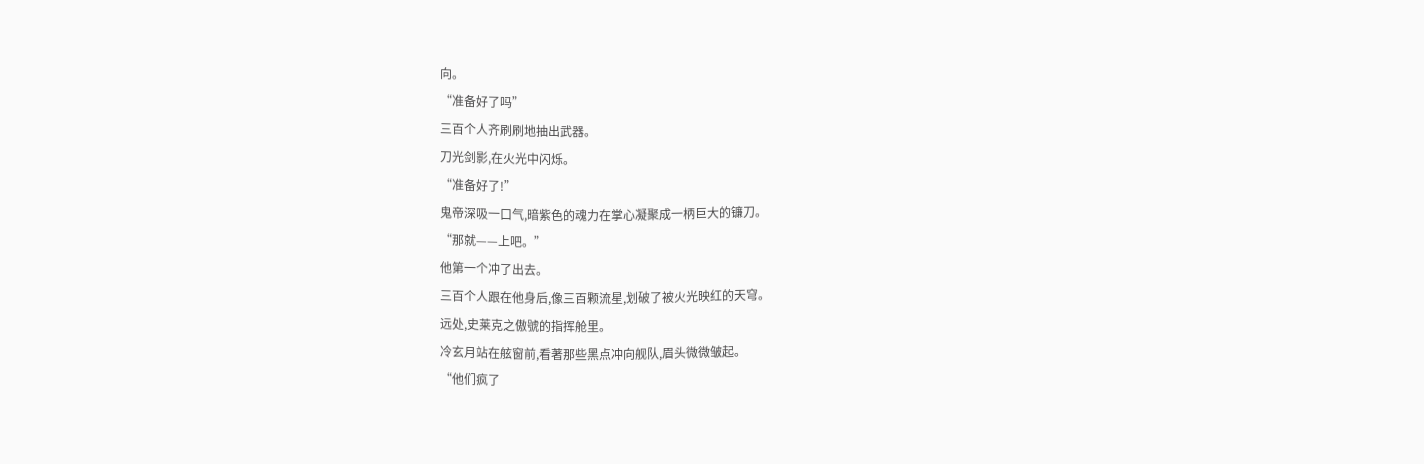向。
“准备好了吗”
三百个人齐刷刷地抽出武器。
刀光剑影,在火光中闪烁。
“准备好了!”
鬼帝深吸一口气,暗紫色的魂力在掌心凝聚成一柄巨大的镰刀。
“那就——上吧。”
他第一个冲了出去。
三百个人跟在他身后,像三百颗流星,划破了被火光映红的天穹。
远处,史莱克之傲號的指挥舱里。
冷玄月站在舷窗前,看著那些黑点冲向舰队,眉头微微皱起。
“他们疯了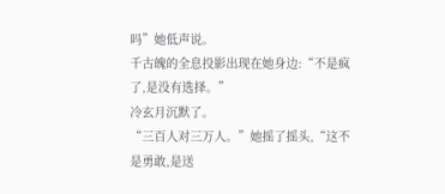吗”她低声说。
千古魄的全息投影出现在她身边:“不是疯了,是没有选择。”
冷玄月沉默了。
“三百人对三万人。”她摇了摇头,“这不是勇敢,是送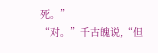死。”
“对。”千古魄说,“但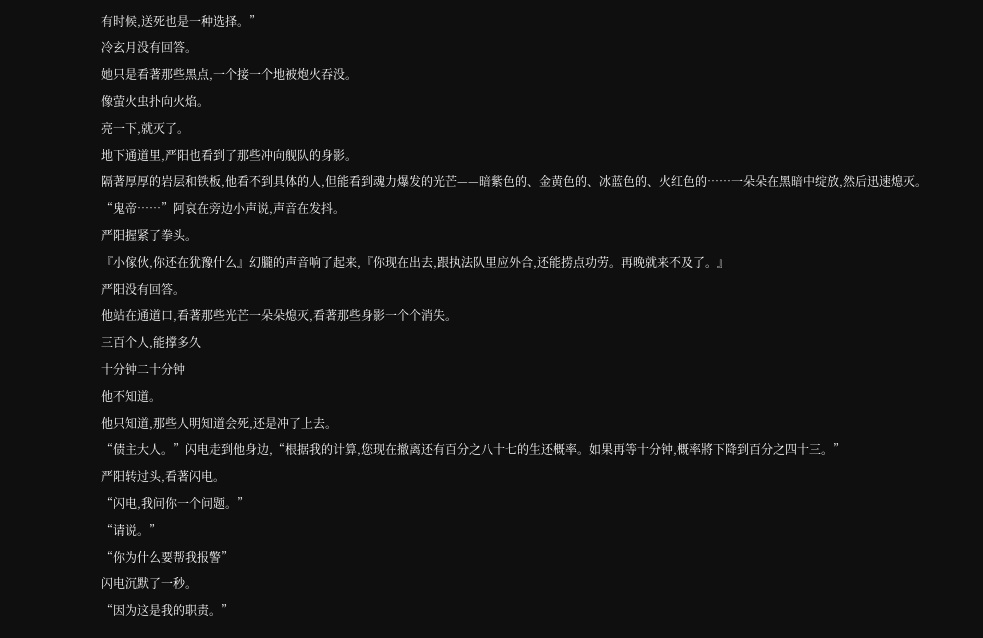有时候,送死也是一种选择。”
冷玄月没有回答。
她只是看著那些黑点,一个接一个地被炮火吞没。
像萤火虫扑向火焰。
亮一下,就灭了。
地下通道里,严阳也看到了那些冲向舰队的身影。
隔著厚厚的岩层和铁板,他看不到具体的人,但能看到魂力爆发的光芒——暗紫色的、金黄色的、冰蓝色的、火红色的……一朵朵在黑暗中绽放,然后迅速熄灭。
“鬼帝……”阿哀在旁边小声说,声音在发抖。
严阳握紧了拳头。
『小傢伙,你还在犹豫什么』幻朧的声音响了起来,『你现在出去,跟执法队里应外合,还能捞点功劳。再晚就来不及了。』
严阳没有回答。
他站在通道口,看著那些光芒一朵朵熄灭,看著那些身影一个个消失。
三百个人,能撑多久
十分钟二十分钟
他不知道。
他只知道,那些人明知道会死,还是冲了上去。
“债主大人。”闪电走到他身边,“根据我的计算,您现在撤离还有百分之八十七的生还概率。如果再等十分钟,概率將下降到百分之四十三。”
严阳转过头,看著闪电。
“闪电,我问你一个问题。”
“请说。”
“你为什么要帮我报警”
闪电沉默了一秒。
“因为这是我的职责。”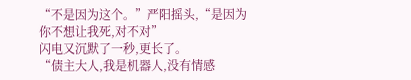“不是因为这个。”严阳摇头,“是因为你不想让我死,对不对”
闪电又沉默了一秒,更长了。
“债主大人,我是机器人,没有情感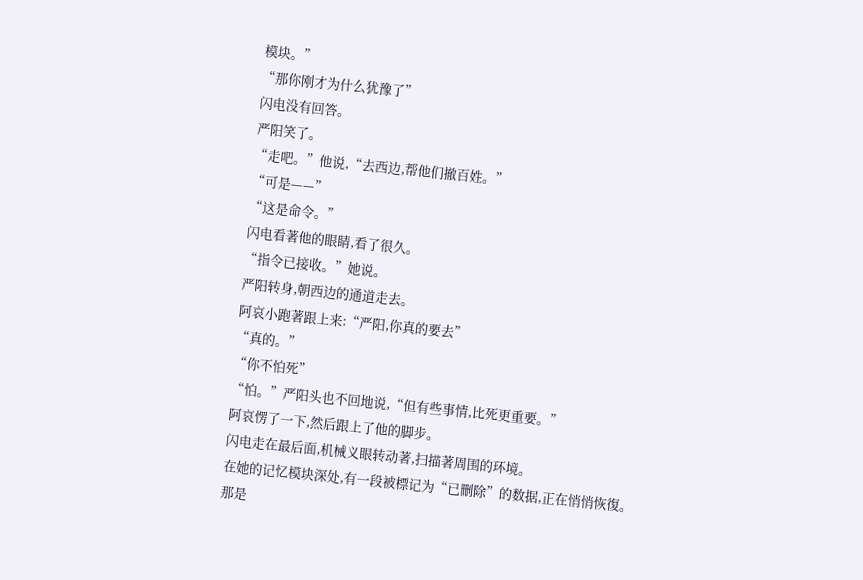模块。”
“那你刚才为什么犹豫了”
闪电没有回答。
严阳笑了。
“走吧。”他说,“去西边,帮他们撤百姓。”
“可是——”
“这是命令。”
闪电看著他的眼睛,看了很久。
“指令已接收。”她说。
严阳转身,朝西边的通道走去。
阿哀小跑著跟上来:“严阳,你真的要去”
“真的。”
“你不怕死”
“怕。”严阳头也不回地说,“但有些事情,比死更重要。”
阿哀愣了一下,然后跟上了他的脚步。
闪电走在最后面,机械义眼转动著,扫描著周围的环境。
在她的记忆模块深处,有一段被標记为“已刪除”的数据,正在悄悄恢復。
那是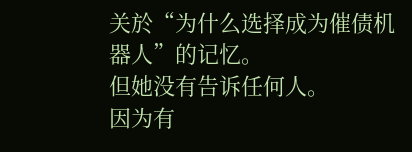关於“为什么选择成为催债机器人”的记忆。
但她没有告诉任何人。
因为有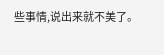些事情,说出来就不美了。